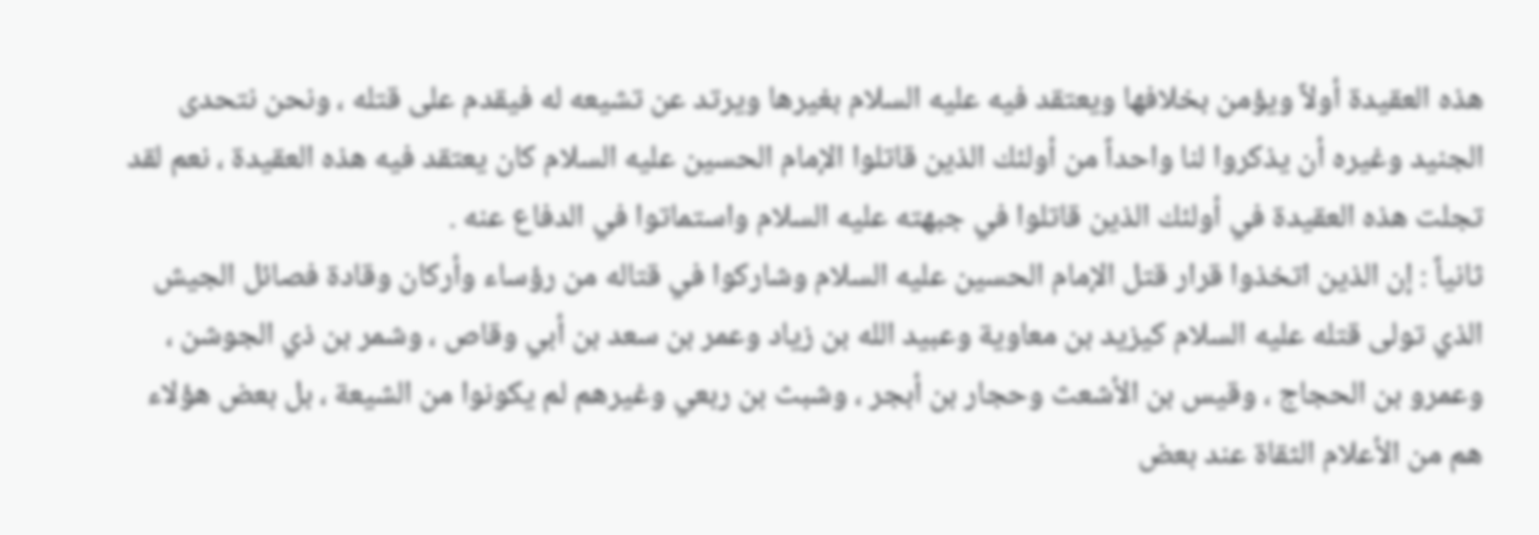هذه العقيدة أولاً ويؤمن بخلافها ويعتقد فيه عليه السلام بغيرها ويرتد عن تشيعه له فيقدم على قتله ، ونحن نتحدى الجنيد وغيره أن يذكروا لنا واحداً من أولئك الذين قاتلوا الإمام الحسين عليه السلام كان يعتقد فيه هذه العقيدة ، نعم لقد تجلت هذه العقيدة في أولئك الذين قاتلوا في جبهته عليه السلام واستماتوا في الدفاع عنه .
ثانياً : إن الذين اتخذوا قرار قتل الإمام الحسين عليه السلام وشاركوا في قتاله من رؤساء وأركان وقادة فصائل الجيش الذي تولى قتله عليه السلام كيزيد بن معاوية وعبيد الله بن زياد وعمر بن سعد بن أبي وقاص ، وشمر بن ذي الجوشن ، وعمرو بن الحجاج ، وقيس بن الأشعث وحجار بن أبجر ، وشبث بن ربعي وغيرهم لم يكونوا من الشيعة ، بل بعض هؤلاء هم من الأعلام الثقاة عند بعض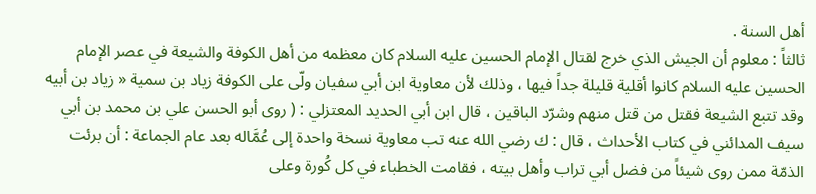أهل السنة .
ثالثاً : معلوم أن الجيش الذي خرج لقتال الإمام الحسين عليه السلام كان معظمه من أهل الكوفة والشيعة في عصر الإمام الحسين عليه السلام كانوا أقلية قليلة جداً فيها ، وذلك لأن معاوية ابن أبي سفيان ولّى على الكوفة زياد بن سمية « زياد بن أبيه وقد تتبع الشيعة فقتل من قتل منهم وشرّد الباقين ، قال ابن أبي الحديد المعتزلي : ( روى أبو الحسن علي بن محمد بن أبي سيف المدائني في كتاب الأحداث ، قال : ك رضي الله عنه تب معاوية نسخة واحدة إلى عُمَّاله بعد عام الجماعة : أن برئت الذمّة ممن روى شيئاً من فضل أبي تراب وأهل بيته ، فقامت الخطباء في كل كُورة وعلى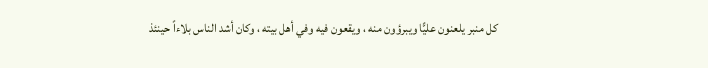كل منبر يلعنون عليًّا ويبرؤون منه ، ويقعون فيه وفي أهل بيته ، وكان أشد الناس بلاءاً حينئذ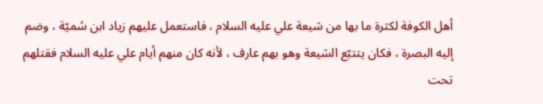أهل الكوفة لكثرة ما بها من شيعة علي عليه السلام ، فاستعمل عليهم زياد ابن سُميّة ، وضم إليه البصرة ، فكان يتتبّع الشيعة وهو بهم عارف ، لأنه كان منهم أيام علي عليه السلام فقتلهم تحت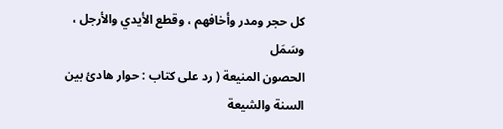كل حجر ومدر وأخافهم ، وقطع الأيدي والأرجل ، وسَمَل
الحصون المنيعة ( رد على كتاب : حوار هادئ بين السنة والشيعة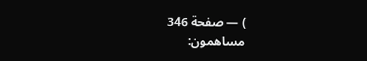) — صفحة 346
مساهمون: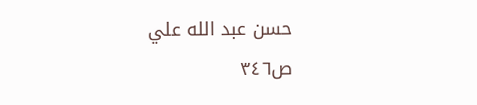حسن عبد الله علي
ص٣٤٦